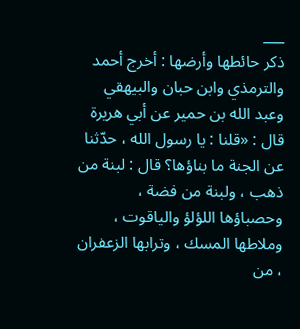___
ذكر حائطها وأرضها : أخرج أحمد والترمذي وابن حبان والبيهقي وعبد الله بن حمير عن أبي هريرة قال : «قلنا : يا رسول الله ، حدّثنا عن الجنة ما بناؤها؟ قال : لبنة من ذهب ، ولبنة من فضة ، وحصباؤها اللؤلؤ والياقوت ، وملاطها المسك ، وترابها الزعفران ، من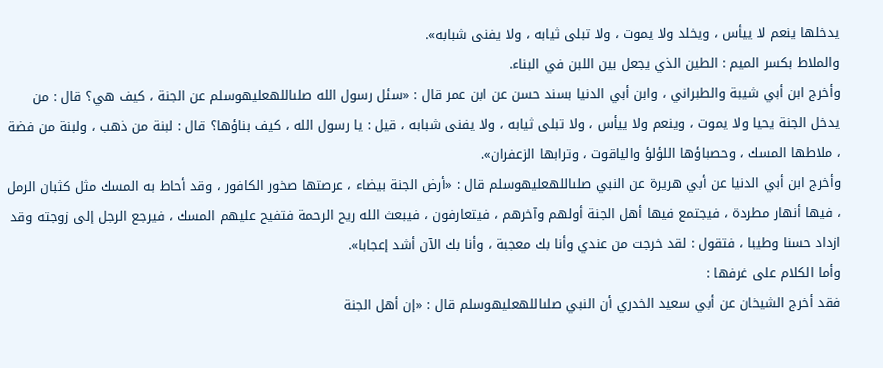يدخلها ينعم لا ييأس ، ويخلد ولا يموت ، ولا تبلى ثيابه ، ولا يفنى شبابه».
والملاط بكسر الميم : الطين الذي يجعل بين اللبن في البناء.
وأخرج ابن أبي شيبة والطبراني ، وابن أبي الدنيا بسند حسن عن ابن عمر قال : «سئل رسول الله صلىاللهعليهوسلم عن الجنة ، كيف هي؟ قال : من يدخل الجنة يحيا ولا يموت ، وينعم ولا ييأس ، ولا تبلى ثيابه ، ولا يفنى شبابه ، قيل : يا رسول الله ، كيف بناؤها؟ قال : لبنة من ذهب ، ولبنة من فضة ، ملاطها المسك ، وحصباؤها اللؤلؤ والياقوت ، وترابها الزعفران».
وأخرج ابن أبي الدنيا عن أبي هريرة عن النبي صلىاللهعليهوسلم قال : «أرض الجنة بيضاء ، عرصتها صخور الكافور ، وقد أحاط به المسك مثل كثبان الرمل ، فيها أنهار مطردة ، فيجتمع فيها أهل الجنة أولهم وآخرهم ، فيتعارفون ، فيبعث الله ريح الرحمة فتفيح عليهم المسك ، فيرجع الرجل إلى زوجته وقد ازداد حسنا وطيبا ، فتقول : لقد خرجت من عندي وأنا بك معجبة ، وأنا بك الآن أشد إعجابا».
وأما الكلام على غرفها :
فقد أخرج الشيخان عن أبي سعيد الخدري أن النبي صلىاللهعليهوسلم قال : «إن أهل الجنة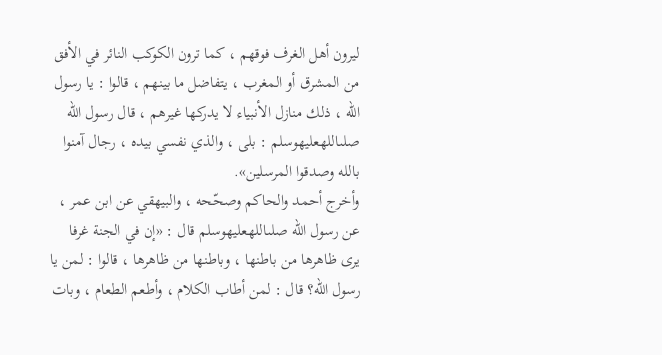ليرون أهل الغرف فوقهم ، كما ترون الكوكب النائر في الأفق من المشرق أو المغرب ، يتفاضل ما بينهم ، قالوا : يا رسول الله ، ذلك منازل الأنبياء لا يدركها غيرهم ، قال رسول الله صلىاللهعليهوسلم : بلى ، والذي نفسي بيده ، رجال آمنوا بالله وصدقوا المرسلين».
وأخرج أحمد والحاكم وصحّحه ، والبيهقي عن ابن عمر ، عن رسول الله صلىاللهعليهوسلم قال : «إن في الجنة غرفا يرى ظاهرها من باطنها ، وباطنها من ظاهرها ، قالوا : لمن يا رسول الله؟ قال : لمن أطاب الكلام ، وأطعم الطعام ، وبات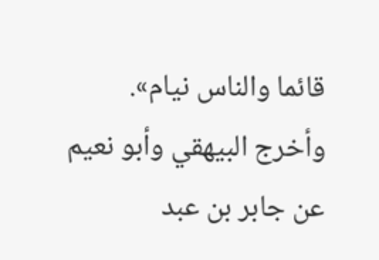قائما والناس نيام».
وأخرج البيهقي وأبو نعيم عن جابر بن عبد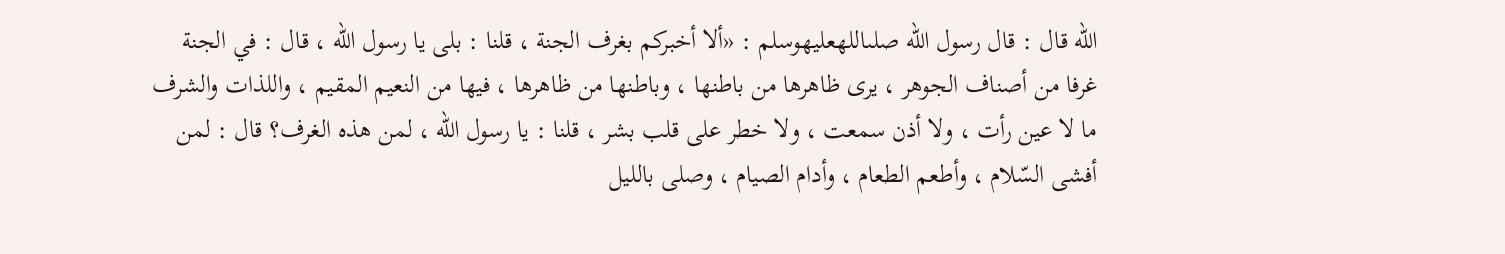الله قال : قال رسول الله صلىاللهعليهوسلم : «ألا أخبركم بغرف الجنة ، قلنا : بلى يا رسول الله ، قال : في الجنة غرفا من أصناف الجوهر ، يرى ظاهرها من باطنها ، وباطنها من ظاهرها ، فيها من النعيم المقيم ، واللذات والشرف ما لا عين رأت ، ولا أذن سمعت ، ولا خطر على قلب بشر ، قلنا : يا رسول الله ، لمن هذه الغرف؟ قال : لمن أفشى السّلام ، وأطعم الطعام ، وأدام الصيام ، وصلى بالليل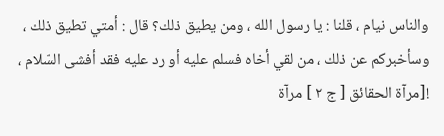والناس نيام ، قلنا : يا رسول الله ، ومن يطيق ذلك؟ قال : أمتي تطيق ذلك ، وسأخبركم عن ذلك ، من لقي أخاه فسلم عليه أو رد عليه فقد أفشى السّلام ،
![مرآة الحقائق [ ج ٢ ] مرآة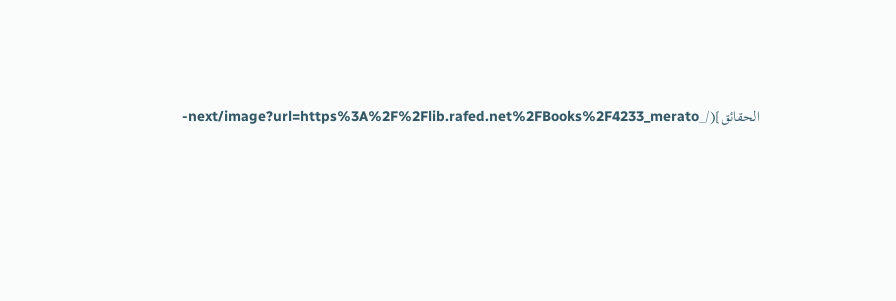الحقائق](/_next/image?url=https%3A%2F%2Flib.rafed.net%2FBooks%2F4233_merato-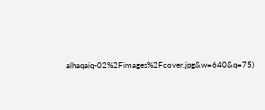alhaqaiq-02%2Fimages%2Fcover.jpg&w=640&q=75)